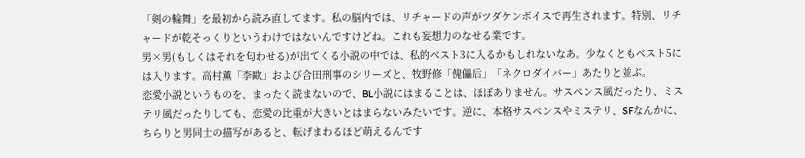「剣の輪舞」を最初から読み直してます。私の脳内では、リチャードの声がツダケンボイスで再生されます。特別、リチャードが乾そっくりというわけではないんですけどね。これも妄想力のなせる業です。
男×男(もしくはそれを匂わせる)が出てくる小説の中では、私的ベスト3に入るかもしれないなあ。少なくともベスト5には入ります。高村薫「李歐」および合田刑事のシリーズと、牧野修「傀儡后」「ネクロダイバー」あたりと並ぶ。
恋愛小説というものを、まったく読まないので、BL小説にはまることは、ほぼありません。サスペンス風だったり、ミステリ風だったりしても、恋愛の比重が大きいとはまらないみたいです。逆に、本格サスペンスやミステリ、SFなんかに、ちらりと男同士の描写があると、転げまわるほど萌えるんです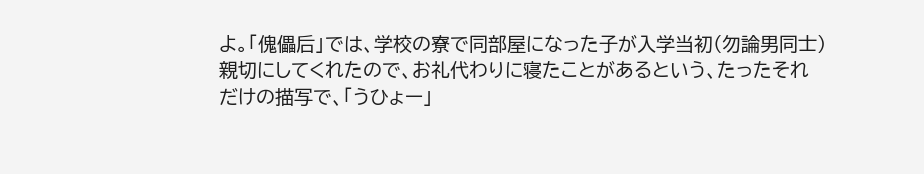よ。「傀儡后」では、学校の寮で同部屋になった子が入学当初(勿論男同士)親切にしてくれたので、お礼代わりに寝たことがあるという、たったそれだけの描写で、「うひょー」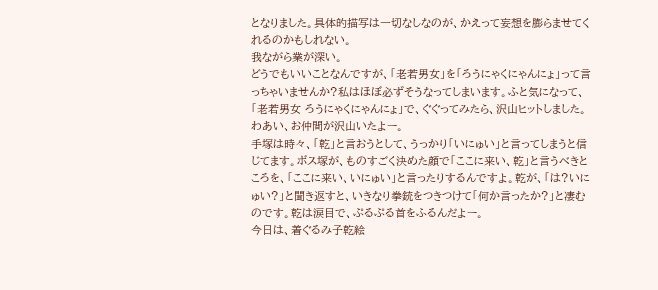となりました。具体的描写は一切なしなのが、かえって妄想を膨らませてくれるのかもしれない。
我ながら業が深い。
どうでもいいことなんですが、「老若男女」を「ろうにゃくにゃんにょ」って言っちゃいませんか?私はほぼ必ずそうなってしまいます。ふと気になって、「老若男女 ろうにゃくにゃんにょ」で、ぐぐってみたら、沢山ヒットしました。わあい、お仲間が沢山いたよー。
手塚は時々、「乾」と言おうとして、うっかり「いにゅい」と言ってしまうと信じてます。ボス塚が、ものすごく決めた顔で「ここに来い、乾」と言うべきところを、「ここに来い、いにゅい」と言ったりするんですよ。乾が、「は?いにゅい?」と聞き返すと、いきなり拳銃をつきつけて「何か言ったか?」と凄むのです。乾は涙目で、ぷるぷる首をふるんだよー。
今日は、着ぐるみ子乾絵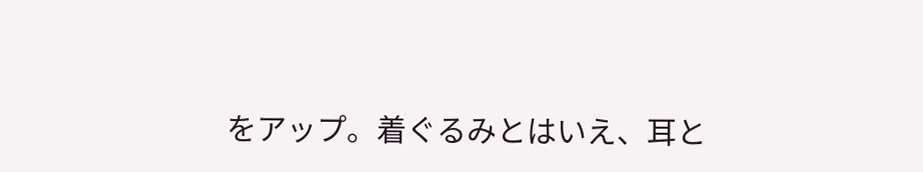をアップ。着ぐるみとはいえ、耳と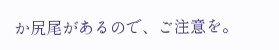か尻尾があるので、ご注意を。